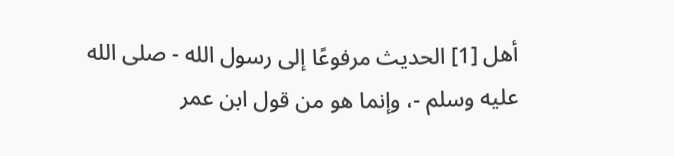أهل [1] الحديث مرفوعًا إلى رسول الله - صلى الله عليه وسلم -، وإنما هو من قول ابن عمر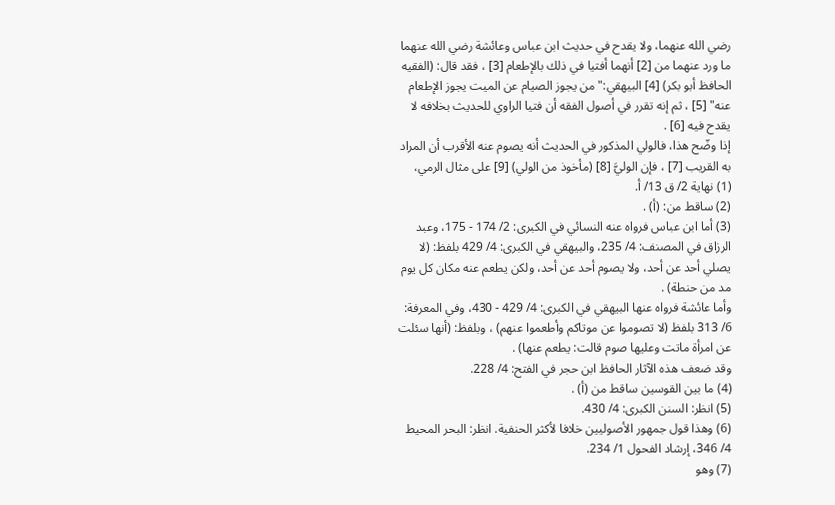رضي الله عنهما، ولا يقدح في حديث ابن عباس وعائشة رضي الله عنهما ما ورد عنهما من [2] أنهما أفتيا في ذلك بالإطعام [3] ، فقد قال: (الفقيه الحافظ أبو بكر) [4] البيهقي:"من يجوز الصيام عن الميت يجوز الإطعام عنه" [5] ، ثم إنه تقرر في أصول الفقه أن فتيا الراوي للحديث بخلافه لا يقدح فيه [6] .
إذا وضّح هذا، فالولي المذكور في الحديث أنه يصوم عنه الأقرب أن المراد به القريب [7] ، فإن الوليَّ [8] (مأخوذ من الولي) [9] على مثال الرمي،
(1) نهاية 2/ ق 13/ أ.
(2) ساقط من: (أ) .
(3) أما ابن عباس فرواه عنه النسائي في الكبرى: 2/ 174 - 175، وعبد الرزاق في المصنف: 4/ 235، والبيهقي في الكبرى: 4/ 429 بلفظ: (لا يصلي أحد عن أحد، ولا يصوم أحد عن أحد، ولكن يطعم عنه مكان كل يوم مد من حنطة) .
وأما عائشة فرواه عنها البيهقي في الكبرى: 4/ 429 - 430، وفي المعرفة: 6/ 313 بلفظ (لا تصوموا عن موتاكم وأطعموا عنهم) ، وبلفظ: (أنها سئلت عن امرأة ماتت وعليها صوم قالت: يطعم عنها) .
وقد ضعف هذه الآثار الحافظ ابن حجر في الفتح: 4/ 228.
(4) ما بين القوسين ساقط من (أ) .
(5) انظر: السنن الكبرى: 4/ 430.
(6) وهذا قول جمهور الأصوليين خلافا لأكثر الحنفية. انظر: البحر المحيط 4/ 346، إرشاد الفحول 1/ 234.
(7) وهو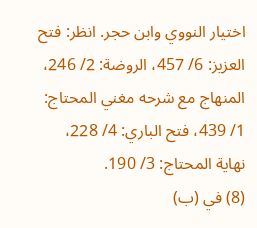اختيار النووي وابن حجر. انظر: فتح العزيز: 6/ 457، الروضة: 2/ 246، المنهاج مع شرحه مغني المحتاج: 1/ 439، فتح الباري: 4/ 228، نهاية المحتاج: 3/ 190.
(8) في (ب)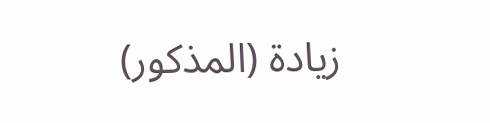زيادة (المذكور)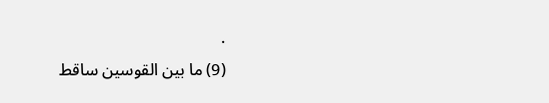.
(9) ما بين القوسين ساقط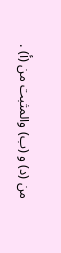من (د) و (ب) والمثبت من (أ) .